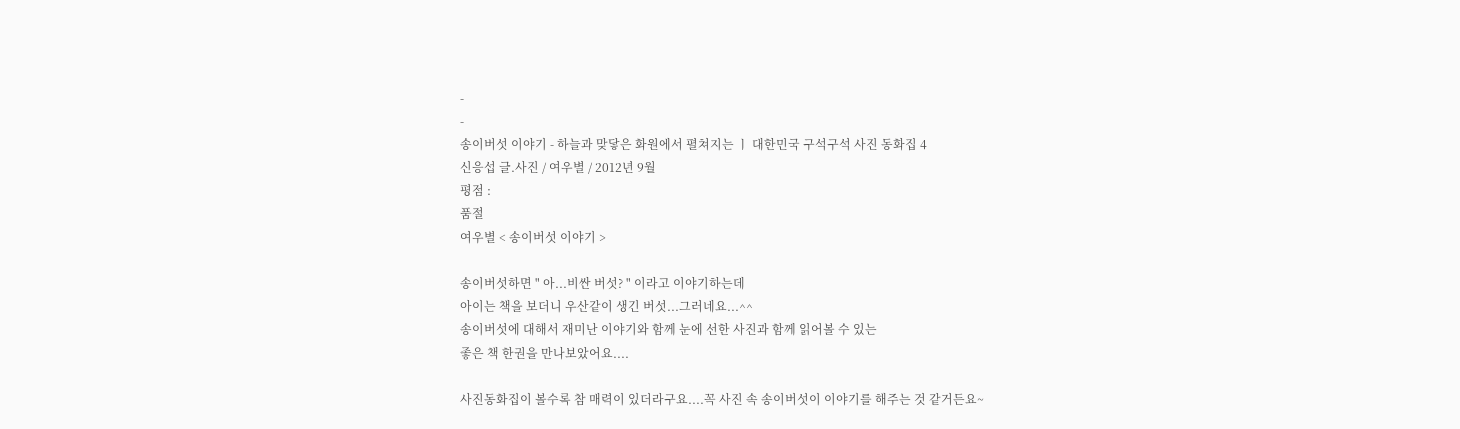-
-
송이버섯 이야기 - 하늘과 맞닿은 화원에서 펼쳐지는 ㅣ 대한민국 구석구석 사진 동화집 4
신응섭 글.사진 / 여우별 / 2012년 9월
평점 :
품절
여우별 < 송이버섯 이야기 >

송이버섯하면 " 아...비싼 버섯? " 이라고 이야기하는데
아이는 책을 보더니 우산같이 생긴 버섯...그러네요...^^
송이버섯에 대해서 재미난 이야기와 함께 눈에 선한 사진과 함께 읽어볼 수 있는
좋은 책 한권을 만나보았어요....

사진동화집이 볼수록 참 매력이 있더라구요....꼭 사진 속 송이버섯이 이야기를 해주는 것 같거든요~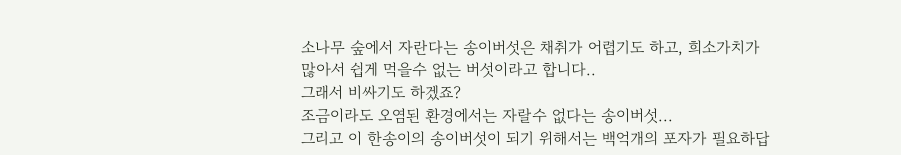소나무 숲에서 자란다는 송이버섯은 채취가 어렵기도 하고, 희소가치가
많아서 쉽게 먹을수 없는 버섯이라고 합니다..
그래서 비싸기도 하겠죠?
조금이라도 오염된 환경에서는 자랄수 없다는 송이버섯...
그리고 이 한송이의 송이버섯이 되기 위해서는 백억개의 포자가 필요하답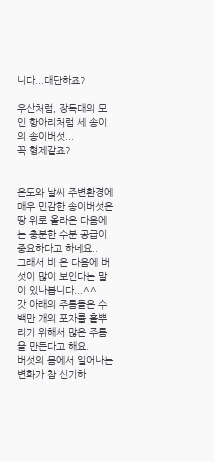니다...대단하죠?

우산처럼, 장독대의 모인 항아리처럼 세 송이의 송이버섯...
꼭 형제같죠?


온도와 날씨 주변환경에 매우 민감한 송이버섯은 땅 위로 올라온 다음에는 충분한 수분 공급이 중요하다고 하네요..
그래서 비 온 다음에 버섯이 많이 보인다는 말이 있나봅니다...^^
갓 아래의 주름들은 수백만 개의 포자를 흩뿌리기 위해서 많은 주름을 만든다고 해요.
버섯의 몸에서 일어나는 변화가 참 신기하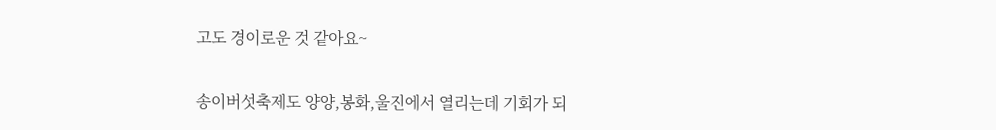고도 경이로운 것 같아요~


송이버섯축제도 양양,봉화,울진에서 열리는데 기회가 되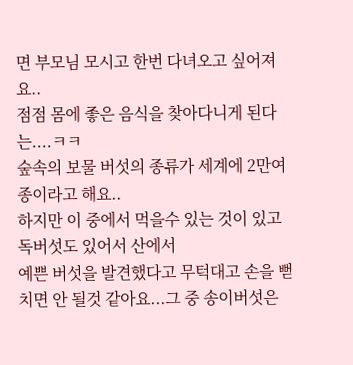면 부모님 모시고 한번 다녀오고 싶어져요..
점점 몸에 좋은 음식을 찾아다니게 된다는....ㅋㅋ
숲속의 보물 버섯의 종류가 세계에 2만여종이라고 해요..
하지만 이 중에서 먹을수 있는 것이 있고 독버섯도 있어서 산에서
예쁜 버섯을 발견했다고 무턱대고 손을 뻗치면 안 될것 같아요...그 중 송이버섯은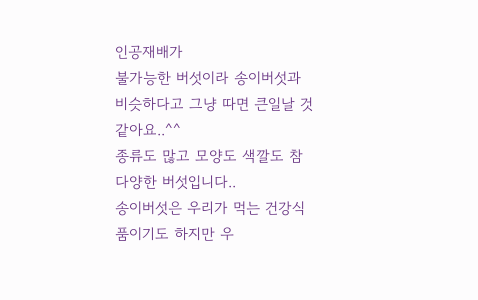인공재배가
불가능한 버섯이라 송이버섯과 비슷하다고 그냥 따면 큰일날 것 같아요..^^
종류도 많고 모양도 색깔도 참 다양한 버섯입니다..
송이버섯은 우리가 먹는 건강식품이기도 하지만 우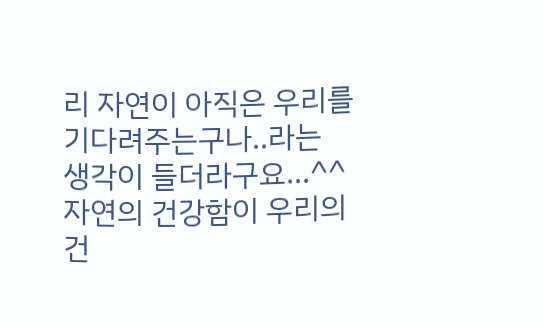리 자연이 아직은 우리를 기다려주는구나..라는
생각이 들더라구요...^^ 자연의 건강함이 우리의 건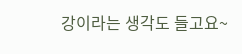강이라는 생각도 들고요~